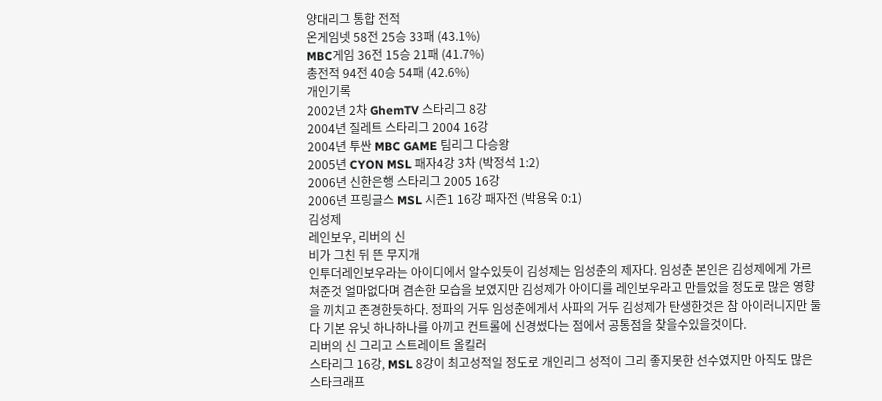양대리그 통합 전적
온게임넷 58전 25승 33패 (43.1%)
MBC게임 36전 15승 21패 (41.7%)
총전적 94전 40승 54패 (42.6%)
개인기록
2002년 2차 GhemTV 스타리그 8강
2004년 질레트 스타리그 2004 16강
2004년 투싼 MBC GAME 팀리그 다승왕
2005년 CYON MSL 패자4강 3차 (박정석 1:2)
2006년 신한은행 스타리그 2005 16강
2006년 프링글스 MSL 시즌1 16강 패자전 (박용욱 0:1)
김성제
레인보우, 리버의 신
비가 그친 뒤 뜬 무지개
인투더레인보우라는 아이디에서 알수있듯이 김성제는 임성춘의 제자다. 임성춘 본인은 김성제에게 가르쳐준것 얼마없다며 겸손한 모습을 보였지만 김성제가 아이디를 레인보우라고 만들었을 정도로 많은 영향을 끼치고 존경한듯하다. 정파의 거두 임성춘에게서 사파의 거두 김성제가 탄생한것은 참 아이러니지만 둘 다 기본 유닛 하나하나를 아끼고 컨트롤에 신경썼다는 점에서 공통점을 찾을수있을것이다.
리버의 신 그리고 스트레이트 올킬러
스타리그 16강, MSL 8강이 최고성적일 정도로 개인리그 성적이 그리 좋지못한 선수였지만 아직도 많은 스타크래프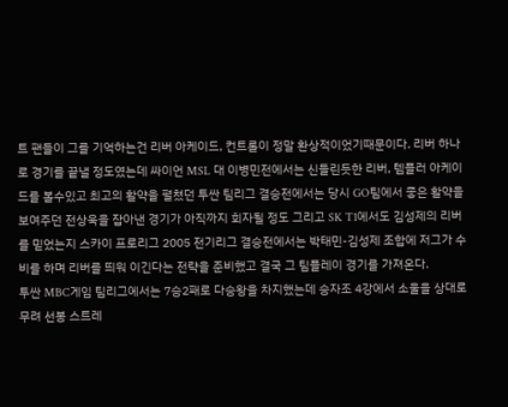트 팬들이 그를 기억하는건 리버 아케이드, 컨트롤이 정말 환상적이었기때문이다. 리버 하나로 경기를 끝낼 정도였는데 싸이언 MSL 대 이병민전에서는 신들린듯한 리버, 템플러 아케이드를 볼수있고 최고의 활약을 펼쳤던 투싼 팀리그 결승전에서는 당시 GO팀에서 좋은 활약을 보여주던 전상욱을 잡아낸 경기가 아직까지 회자될 정도 그리고 SK T1에서도 김성제의 리버를 믿었는지 스카이 프로리그 2005 전기리그 결승전에서는 박태민-김성제 조합에 저그가 수비를 하며 리버를 띄워 이긴다는 전략을 준비했고 결국 그 팀플레이 경기를 가져온다.
투싼 MBC게임 팀리그에서는 7승2패로 다승왕을 차지했는데 승자조 4강에서 소울을 상대로 무려 선봉 스트레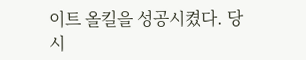이트 올킬을 성공시켰다. 당시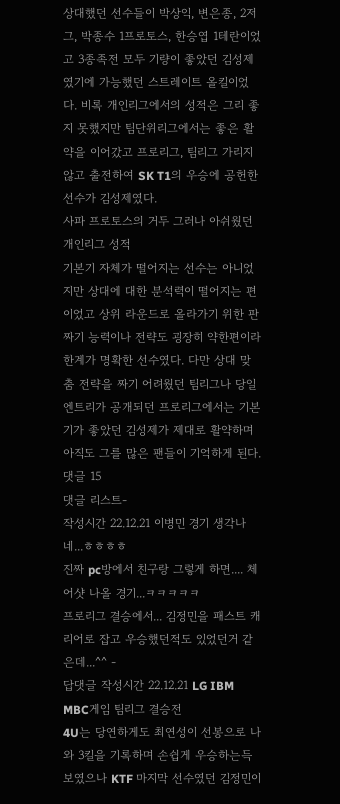상대했던 선수들이 박상익, 변은종, 2저그, 박종수 1프로토스, 한승엽 1테란이었고 3종족전 모두 기량이 좋았던 김성제였기에 가능했던 스트레이트 올킬이었다. 비록 개인리그에서의 성적은 그리 좋지 못했지만 팀단위리그에서는 좋은 활약을 이어갔고 프로리그, 팀리그 가리지 않고 출전하여 SK T1의 우승에 공헌한 선수가 김성제였다.
사파 프로토스의 거두 그러나 아쉬웠던 개인리그 성적
기본기 자체가 떨어지는 선수는 아니었지만 상대에 대한 분석력이 떨어지는 편이었고 상위 라운드로 올라가기 위한 판짜기 능력이나 전략도 굉장히 약한편이라 한계가 명확한 선수였다. 다만 상대 맞춤 전략을 짜기 어려웠던 팀리그나 당일 엔트리가 공개되던 프로리그에서는 기본기가 좋았던 김성제가 제대로 활약하며 아직도 그를 많은 팬들이 기억하게 된다.
댓글 15
댓글 리스트-
작성시간 22.12.21 이병민 경기 생각나네...ㅎㅎㅎㅎ
진짜 pc방에서 친구랑 그렇게 하면.... 체어샷 나올 경기...ㅋㅋㅋㅋㅋ
프로리그 결승에서... 김정민을 패스트 캐리어로 잡고 우승했던적도 있었던거 같은데...^^ -
답댓글 작성시간 22.12.21 LG IBM MBC게임 팀리그 결승전
4U는 당연하게도 최연성이 선봉으로 나와 3킬을 기록하며 손쉽게 우승하는득 보였으나 KTF 마지막 선수였던 김정민이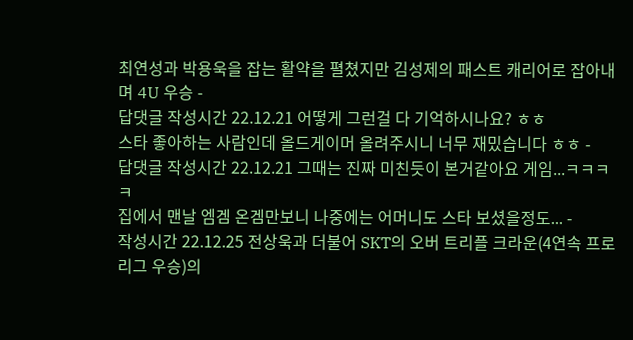최연성과 박용욱을 잡는 활약을 펼쳤지만 김성제의 패스트 캐리어로 잡아내며 4U 우승 -
답댓글 작성시간 22.12.21 어떻게 그런걸 다 기억하시나요? ㅎㅎ
스타 좋아하는 사람인데 올드게이머 올려주시니 너무 재밌습니다 ㅎㅎ -
답댓글 작성시간 22.12.21 그때는 진짜 미친듯이 본거같아요 게임...ㅋㅋㅋㅋ
집에서 맨날 엠겜 온겜만보니 나중에는 어머니도 스타 보셨을정도... -
작성시간 22.12.25 전상욱과 더불어 SKT의 오버 트리플 크라운(4연속 프로리그 우승)의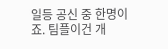일등 공신 중 한명이죠. 팀플이건 개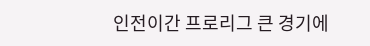인전이간 프로리그 큰 경기에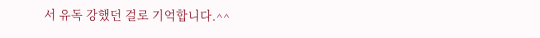서 유독 강했던 걸로 기억합니다.^^